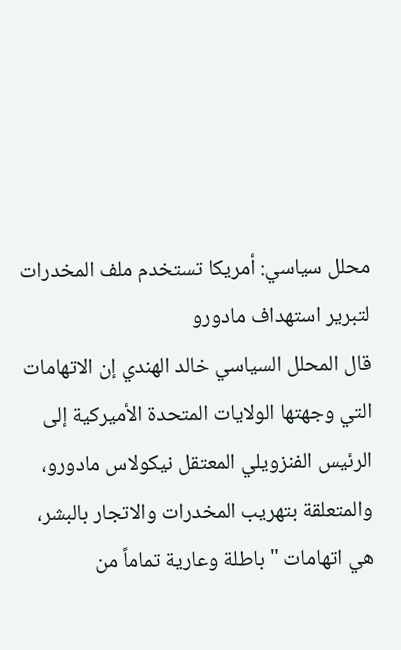محلل سياسي: أمريكا تستخدم ملف المخدرات لتبرير استهداف مادورو
قال المحلل السياسي خالد الهندي إن الاتهامات التي وجهتها الولايات المتحدة الأميركية إلى الرئيس الفنزويلي المعتقل نيكولاس مادورو، والمتعلقة بتهريب المخدرات والاتجار بالبشر، هي اتهامات " باطلة وعارية تماماً من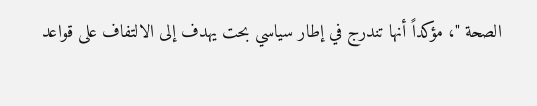الصحة "، مؤكداً أنها تندرج في إطار سياسي بحت يهدف إلى الالتفاف على قواعد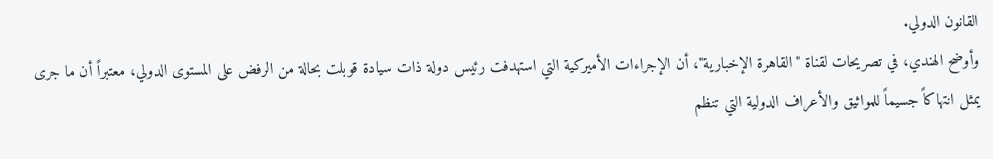القانون الدولي.
وأوضح الهندي، في تصريحات لقناة "القاهرة الإخبارية"، أن الإجراءات الأميركية التي استهدفت رئيس دولة ذات سيادة قوبلت بحالة من الرفض على المستوى الدولي، معتبراً أن ما جرى يمثل انتهاكاً جسيماً للمواثيق والأعراف الدولية التي تنظم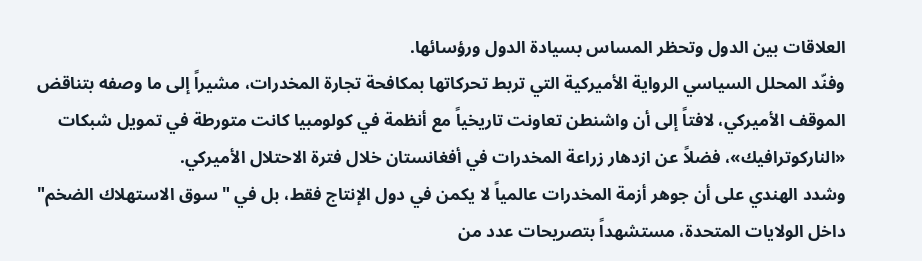العلاقات بين الدول وتحظر المساس بسيادة الدول ورؤسائها.
وفنّد المحلل السياسي الرواية الأميركية التي تربط تحركاتها بمكافحة تجارة المخدرات، مشيراً إلى ما وصفه بتناقض الموقف الأميركي، لافتاً إلى أن واشنطن تعاونت تاريخياً مع أنظمة في كولومبيا كانت متورطة في تمويل شبكات «الناركوترافيك»، فضلاً عن ازدهار زراعة المخدرات في أفغانستان خلال فترة الاحتلال الأميركي.
وشدد الهندي على أن جوهر أزمة المخدرات عالمياً لا يكمن في دول الإنتاج فقط، بل في "سوق الاستهلاك الضخم" داخل الولايات المتحدة، مستشهداً بتصريحات عدد من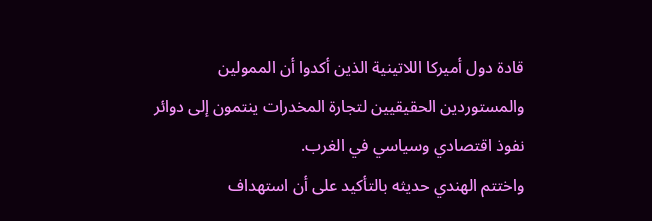قادة دول أميركا اللاتينية الذين أكدوا أن الممولين والمستوردين الحقيقيين لتجارة المخدرات ينتمون إلى دوائر نفوذ اقتصادي وسياسي في الغرب.
واختتم الهندي حديثه بالتأكيد على أن استهداف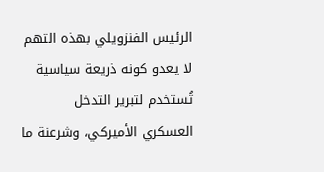الرئيس الفنزويلي بهذه التهم لا يعدو كونه ذريعة سياسية تُستخدم لتبرير التدخل العسكري الأميركي، وشرعنة ما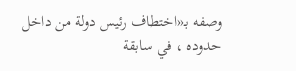وصفه بـ«اختطاف رئيس دولة من داخل حدوده ، في سابقة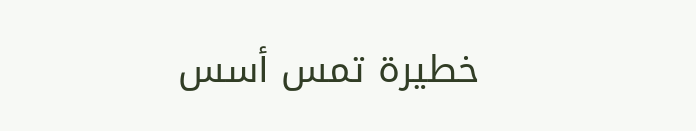خطيرة تمس أسس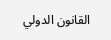القانون الدولي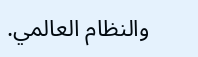والنظام العالمي.